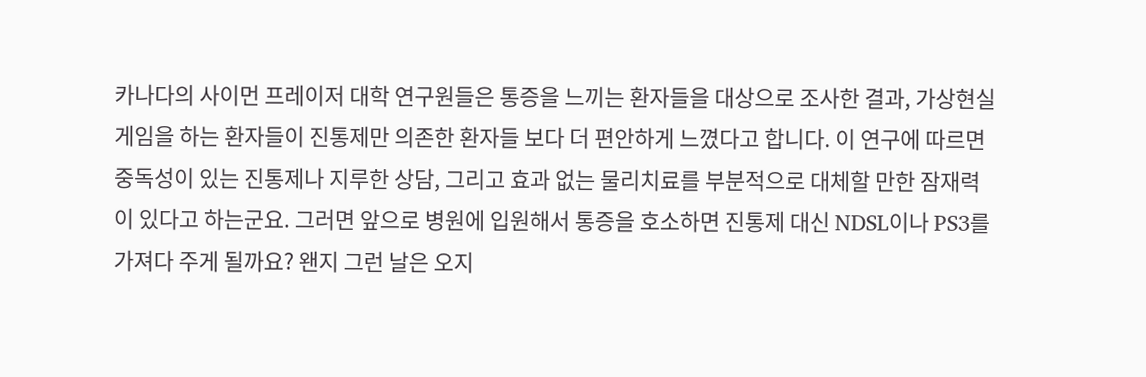카나다의 사이먼 프레이저 대학 연구원들은 통증을 느끼는 환자들을 대상으로 조사한 결과, 가상현실 게임을 하는 환자들이 진통제만 의존한 환자들 보다 더 편안하게 느꼈다고 합니다. 이 연구에 따르면 중독성이 있는 진통제나 지루한 상담, 그리고 효과 없는 물리치료를 부분적으로 대체할 만한 잠재력이 있다고 하는군요. 그러면 앞으로 병원에 입원해서 통증을 호소하면 진통제 대신 NDSL이나 PS3를 가져다 주게 될까요? 왠지 그런 날은 오지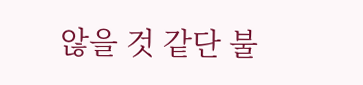않을 것 같단 불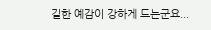길한 예감이 강하게 드는군요...